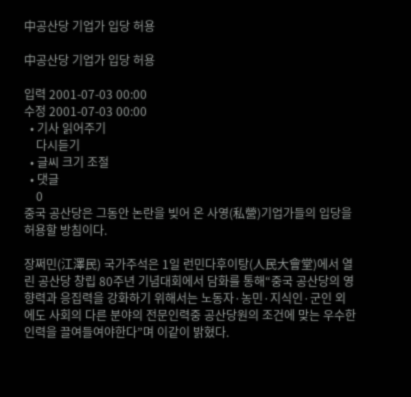中공산당 기업가 입당 허용

中공산당 기업가 입당 허용

입력 2001-07-03 00:00
수정 2001-07-03 00:00
  • 기사 읽어주기
    다시듣기
  • 글씨 크기 조절
  • 댓글
    0
중국 공산당은 그동안 논란을 빚어 온 사영(私營)기업가들의 입당을 허용할 방침이다.

장쩌민(江澤民) 국가주석은 1일 런민다후이탕(人民大會堂)에서 열린 공산당 창립 80주년 기념대회에서 담화를 통해“중국 공산당의 영향력과 응집력을 강화하기 위해서는 노동자·농민·지식인·군인 외에도 사회의 다른 분야의 전문인력중 공산당원의 조건에 맞는 우수한 인력을 끌여들여야한다”며 이같이 밝혔다.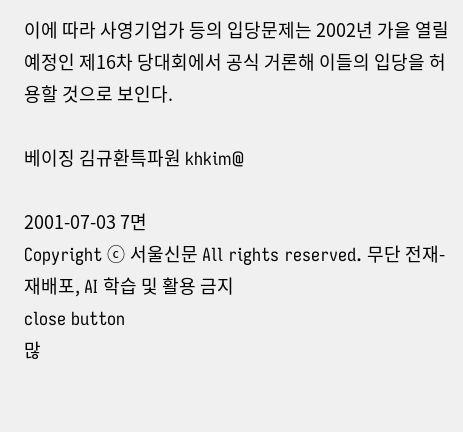이에 따라 사영기업가 등의 입당문제는 2002년 가을 열릴예정인 제16차 당대회에서 공식 거론해 이들의 입당을 허용할 것으로 보인다.

베이징 김규환특파원 khkim@

2001-07-03 7면
Copyright ⓒ 서울신문 All rights reserved. 무단 전재-재배포, AI 학습 및 활용 금지
close button
많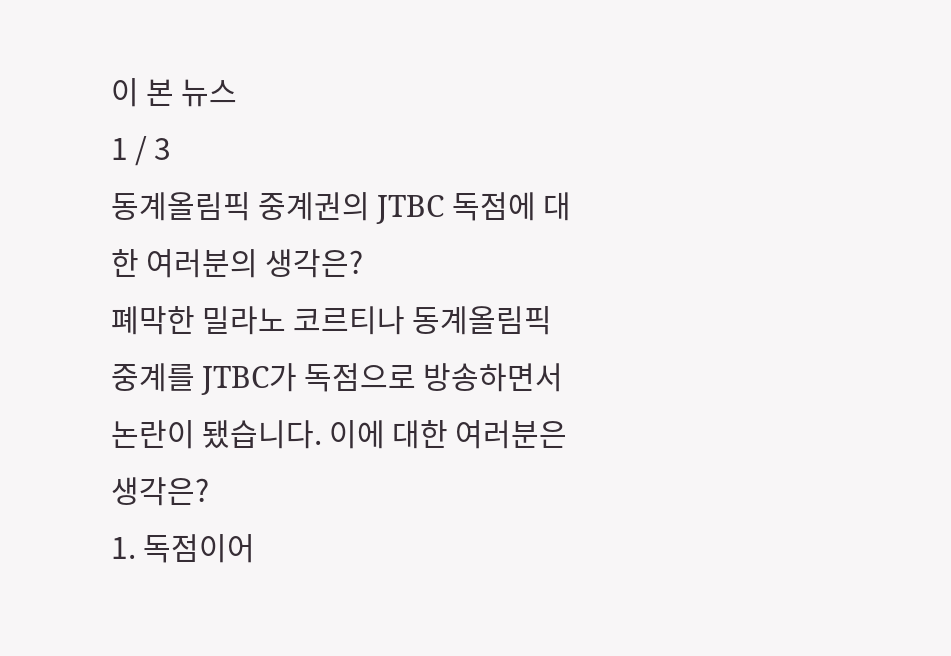이 본 뉴스
1 / 3
동계올림픽 중계권의 JTBC 독점에 대한 여러분의 생각은?
폐막한 밀라노 코르티나 동계올림픽 중계를 JTBC가 독점으로 방송하면서 논란이 됐습니다. 이에 대한 여러분은 생각은?
1. 독점이어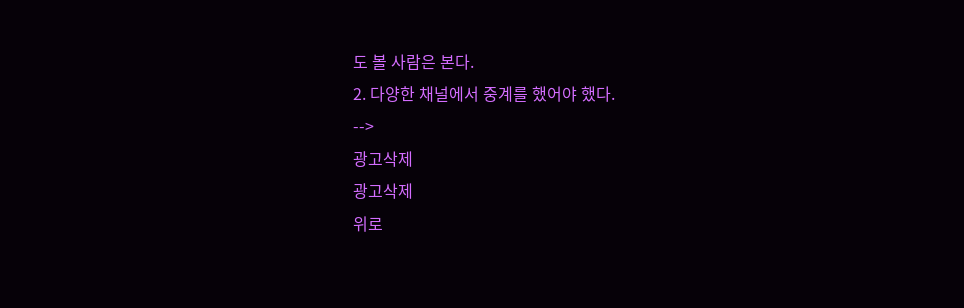도 볼 사람은 본다.
2. 다양한 채널에서 중계를 했어야 했다.
-->
광고삭제
광고삭제
위로